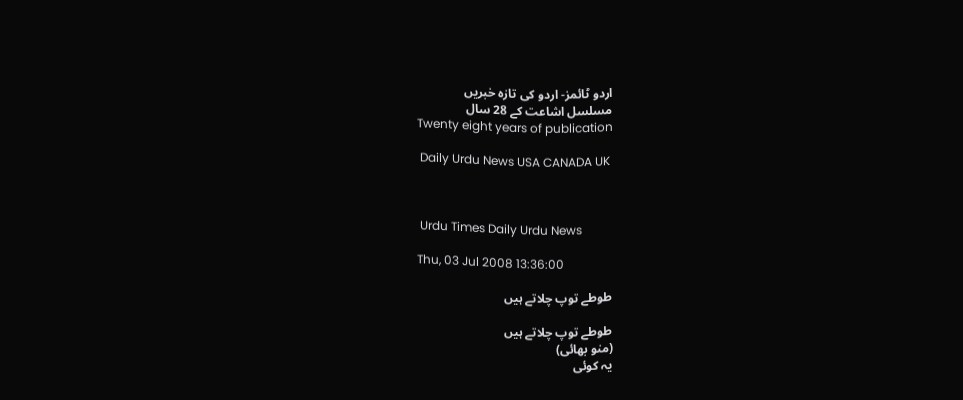اردو ٹائمز- اردو کی تازہ خبریں
مسلسل اشاعت کے 28 سال
Twenty eight years of publication

 Daily Urdu News USA CANADA UK



 Urdu Times Daily Urdu News

Thu, 03 Jul 2008 13:36:00

طوطے توپ چلاتے ہیں

طوطے توپ چلاتے ہیں
(منو بھائی)
یہ کوئی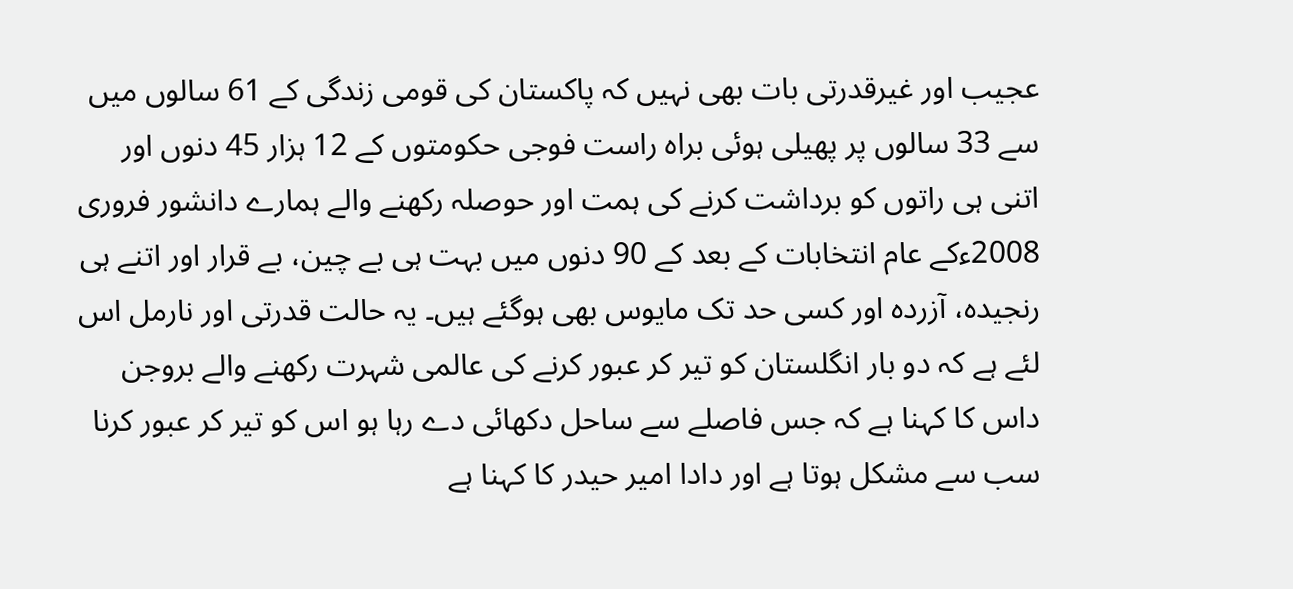عجیب اور غیرقدرتی بات بھی نہیں کہ پاکستان کی قومی زندگی کے 61 سالوں میں سے 33 سالوں پر پھیلی ہوئی براہ راست فوجی حکومتوں کے 12 ہزار 45 دنوں اور اتنی ہی راتوں کو برداشت کرنے کی ہمت اور حوصلہ رکھنے والے ہمارے دانشور فروری 2008ءکے عام انتخابات کے بعد کے 90 دنوں میں بہت ہی بے چین، بے قرار اور اتنے ہی رنجیدہ، آزردہ اور کسی حد تک مایوس بھی ہوگئے ہیں۔ یہ حالت قدرتی اور نارمل اس لئے ہے کہ دو بار انگلستان کو تیر کر عبور کرنے کی عالمی شہرت رکھنے والے بروجن داس کا کہنا ہے کہ جس فاصلے سے ساحل دکھائی دے رہا ہو اس کو تیر کر عبور کرنا سب سے مشکل ہوتا ہے اور دادا امیر حیدر کا کہنا ہے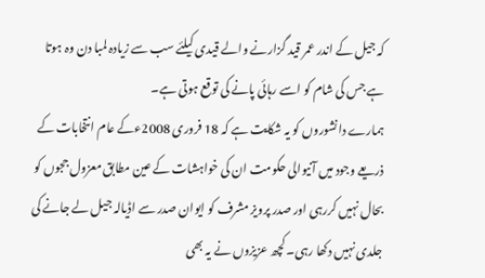کہ جیل کے اندر عمر قید گزارنے والے قیدی کیلئے سب سے زیادہ لمبا دن وہ ہوتا ہے جس کی شام کو اسے رہائی پانے کی توقع ہوتی ہے۔
ہمارے دانشوروں کو یہ شکایت ہے کہ 18 فروری 2008ءکے عام انتخابات کے ذریعے وجود میں آنیوالی حکومت ان کی خواہشات کے عین مطابق معزول ججوں کو بحال نہیں کررہی اور صدر پرویز مشرف کو ایوان صدر سے اڈیالہ جیل لے جانے کی جلدی نہیں دکھا رہی۔ کچھ عزیزوں نے یہ بھی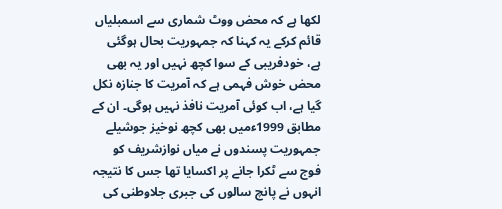لکھا ہے کہ محض ووٹ شماری سے اسمبلیاں قائم کرکے یہ کہنا کہ جمہوریت بحال ہوگئی ہے، خودفریبی کے سوا کچھ نہیں اور یہ بھی محض خوش فہمی ہے کہ آمریت کا جنازہ نکل گیا ہے، اب کوئی آمریت نافذ نہیں ہوگی۔ ان کے مطابق 1999ءمیں بھی کچھ نوخیز جوشیلے جمہوریت پسندوں نے میاں نوازشریف کو فوج سے ٹکرا جانے پر اکسایا تھا جس کا نتیجہ انہوں نے پانچ سالوں کی جبری جلاوطنی کی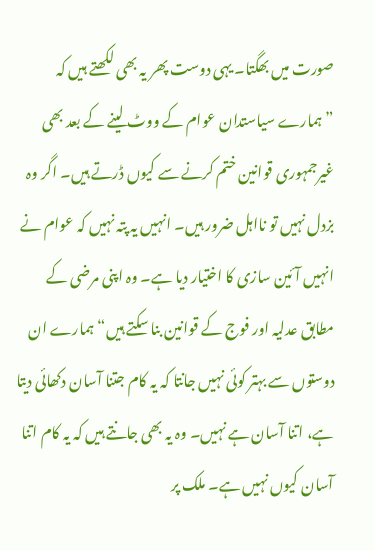صورت میں بھگتا۔ یہی دوست پھر یہ بھی لکھتے ہیں کہ ”ہمارے سیاستدان عوام کے ووٹ لینے کے بعد بھی غیرجمہوری قوانین ختم کرنے سے کیوں ڈرتے ہیں۔ اگر وہ بزدل نہیں تو نااہل ضرور ہیں۔ انہیں یہ پتہ نہیں کہ عوام نے انہیں آئین سازی کا اختیار دیا ہے۔ وہ اپنی مرضی کے مطابق عدلیہ اور فوج کے قوانین بنا سکتے ہیں“ ہمارے ان دوستوں سے بہتر کوئی نہیں جانتا کہ یہ کام جتنا آسان دکھائی دیتا ہے، اتنا آسان ہے نہیں۔ وہ یہ بھی جانتے ہیں کہ یہ کام اتنا آسان کیوں نہیں ہے۔ ملک پر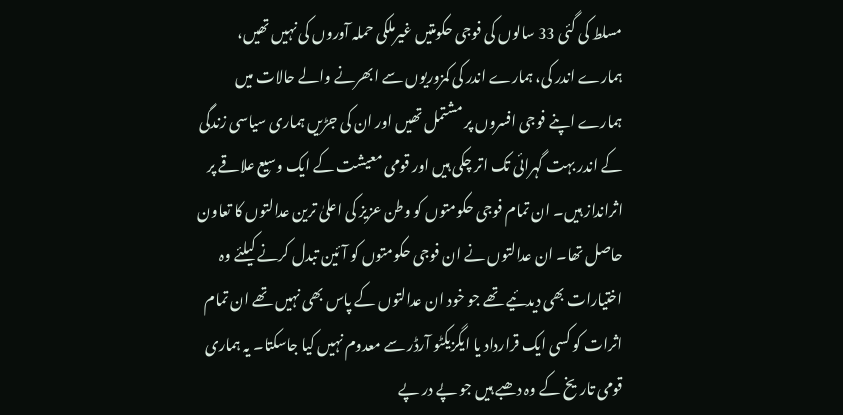مسلط کی گئی 33 سالوں کی فوجی حکومتیں غیرملکی حملہ آوروں کی نہیں تھیں، ہمارے اندر کی، ہمارے اندر کی کمزوریوں سے ابھرنے والے حالات میں ہمارے اپنے فوجی افسروں پر مشتمل تھیں اور ان کی جڑیں ہماری سیاسی زندگی کے اندر بہت گہرائی تک اتر چکی ہیں اور قومی معیشت کے ایک وسیع علاقے پر اثرانداز ہیں۔ ان تمام فوجی حکومتوں کو وطن عزیز کی اعلیٰ ترین عدالتوں کا تعاون حاصل تھا۔ ان عدالتوں نے ان فوجی حکومتوں کو آئین تبدل کرنے کیلئے وہ اختیارات بھی دیدئیے تھے جو خود ان عدالتوں کے پاس بھی نہیں تھے ان تمام اثرات کو کسی ایک قرارداد یا ایگزیکٹو آرڈر سے معدوم نہیں کیا جاسکتا۔ یہ ہماری قومی تاریخ کے وہ دھبے ہیں جو پے در پے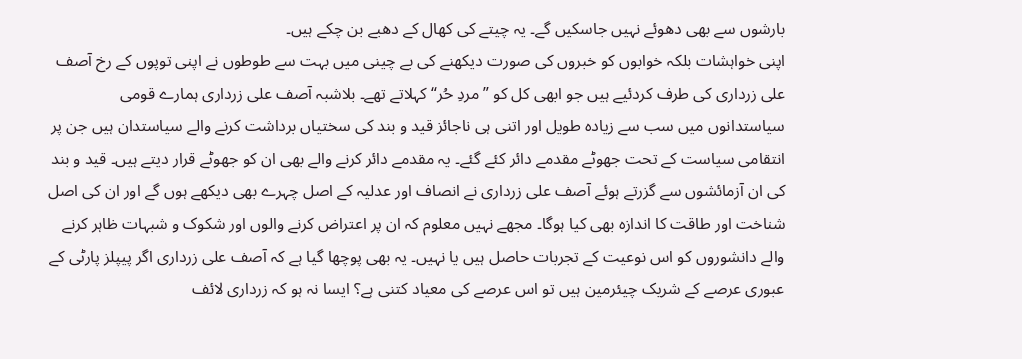بارشوں سے بھی دھوئے نہیں جاسکیں گے۔ یہ چیتے کی کھال کے دھبے بن چکے ہیں۔
اپنی خواہشات بلکہ خوابوں کو خبروں کی صورت دیکھنے کی بے چینی میں بہت سے طوطوں نے اپنی توپوں کے رخ آصف علی زرداری کی طرف کردئیے ہیں جو ابھی کل کو ”مردِ حُر“ کہلاتے تھے۔ بلاشبہ آصف علی زرداری ہمارے قومی سیاستدانوں میں سب سے زیادہ طویل اور اتنی ہی ناجائز قید و بند کی سختیاں برداشت کرنے والے سیاستدان ہیں جن پر انتقامی سیاست کے تحت جھوٹے مقدمے دائر کئے گئے۔ یہ مقدمے دائر کرنے والے بھی ان کو جھوٹے قرار دیتے ہیں۔ قید و بند کی ان آزمائشوں سے گزرتے ہوئے آصف علی زرداری نے انصاف اور عدلیہ کے اصل چہرے بھی دیکھے ہوں گے اور ان کی اصل شناخت اور طاقت کا اندازہ بھی کیا ہوگا۔ مجھے نہیں معلوم کہ ان پر اعتراض کرنے والوں اور شکوک و شبہات ظاہر کرنے والے دانشوروں کو اس نوعیت کے تجربات حاصل ہیں یا نہیں۔ یہ بھی پوچھا گیا ہے کہ آصف علی زرداری اگر پیپلز پارٹی کے عبوری عرصے کے شریک چیئرمین ہیں تو اس عرصے کی معیاد کتنی ہے؟ ایسا نہ ہو کہ زرداری لائف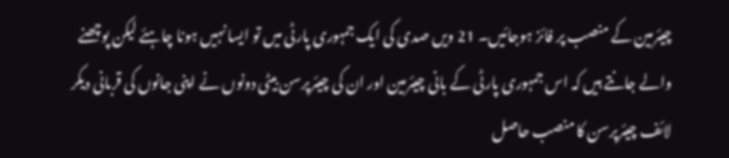چیئرمین کے منصب پر فائز ہوجائیں۔ 21 ویں صدی کی ایک جمہوری پارٹی میں تو ایسا نہیں ہونا چاہئے لیکن پوچھنے والے جانتے ہیں کہ اس جمہوری پارٹی کے بانی چیئرمین اور ان کی چیئرپرسن بیٹی دونوں نے اپنی جانوں کی قربانی دیکر لائف چیئرپرسن کا منصب حاصل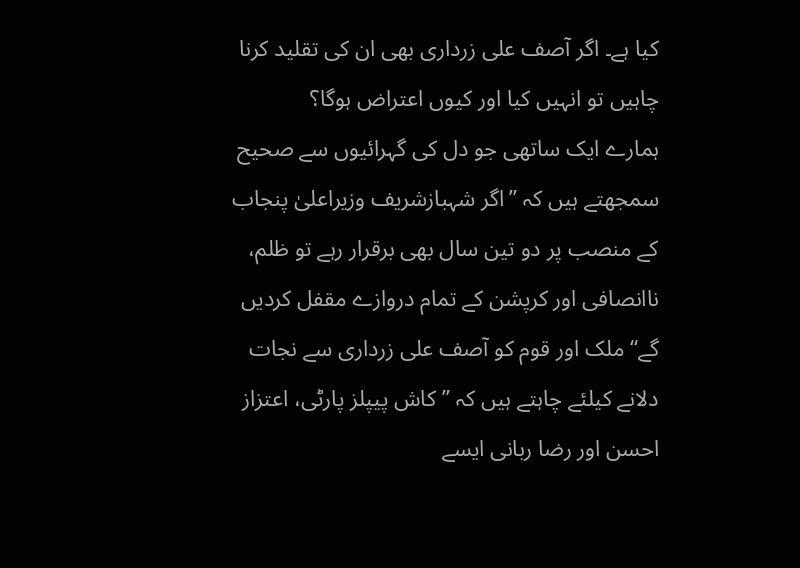کیا ہے۔ اگر آصف علی زرداری بھی ان کی تقلید کرنا چاہیں تو انہیں کیا اور کیوں اعتراض ہوگا؟
ہمارے ایک ساتھی جو دل کی گہرائیوں سے صحیح سمجھتے ہیں کہ ”اگر شہبازشریف وزیراعلیٰ پنجاب کے منصب پر دو تین سال بھی برقرار رہے تو ظلم، ناانصافی اور کرپشن کے تمام دروازے مقفل کردیں گے“ ملک اور قوم کو آصف علی زرداری سے نجات دلانے کیلئے چاہتے ہیں کہ ”کاش پیپلز پارٹی، اعتزاز احسن اور رضا ربانی ایسے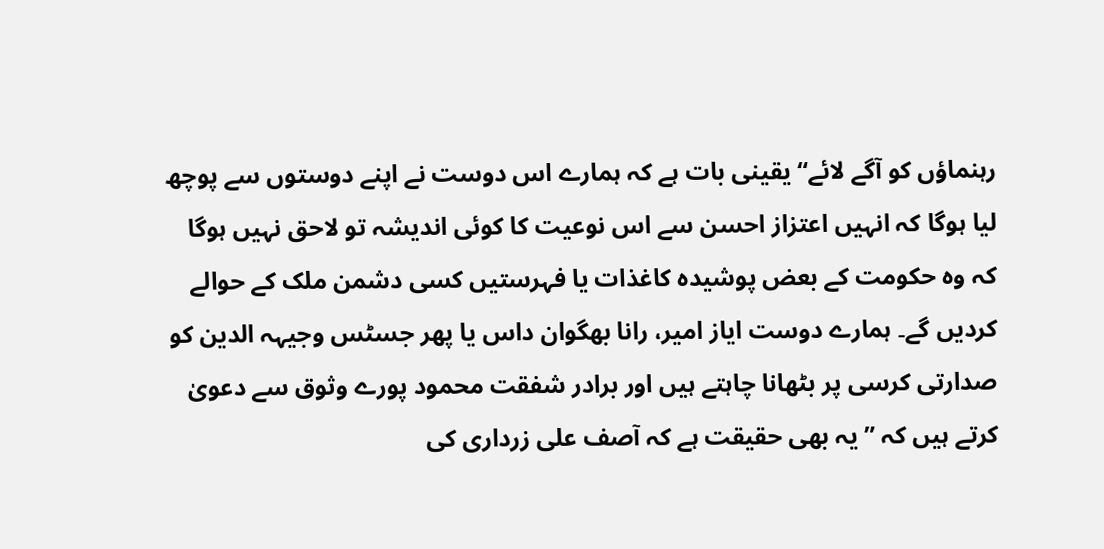رہنماؤں کو آگے لائے“ یقینی بات ہے کہ ہمارے اس دوست نے اپنے دوستوں سے پوچھ لیا ہوگا کہ انہیں اعتزاز احسن سے اس نوعیت کا کوئی اندیشہ تو لاحق نہیں ہوگا کہ وہ حکومت کے بعض پوشیدہ کاغذات یا فہرستیں کسی دشمن ملک کے حوالے کردیں گے۔ ہمارے دوست ایاز امیر، رانا بھگوان داس یا پھر جسٹس وجیہہ الدین کو صدارتی کرسی پر بٹھانا چاہتے ہیں اور برادر شفقت محمود پورے وثوق سے دعویٰ کرتے ہیں کہ ”یہ بھی حقیقت ہے کہ آصف علی زرداری کی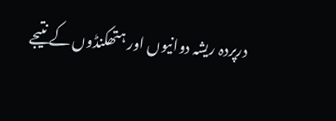درپردہ ریشہ دوانیوں اور ہتھکنڈوں کے نتیجے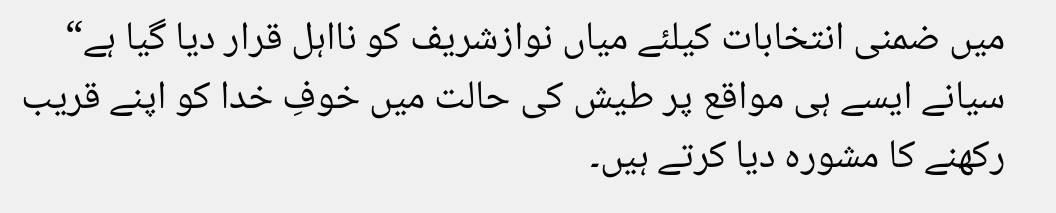میں ضمنی انتخابات کیلئے میاں نوازشریف کو نااہل قرار دیا گیا ہے“ سیانے ایسے ہی مواقع پر طیش کی حالت میں خوفِ خدا کو اپنے قریب رکھنے کا مشورہ دیا کرتے ہیں۔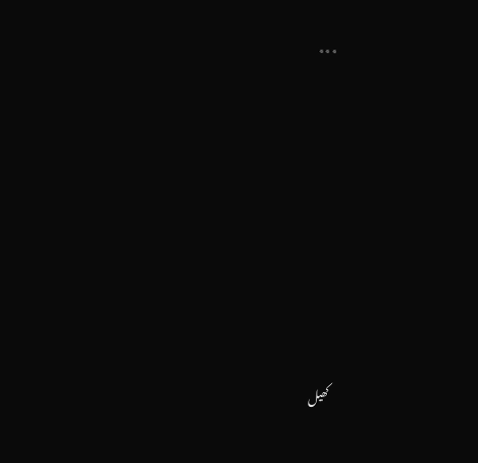٭٭٭








  کھیل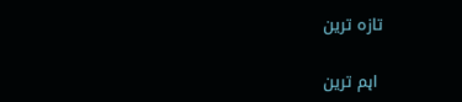تازہ ترین

 اہم ترین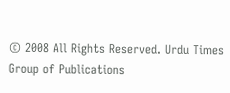© 2008 All Rights Reserved. Urdu Times Group of Publications